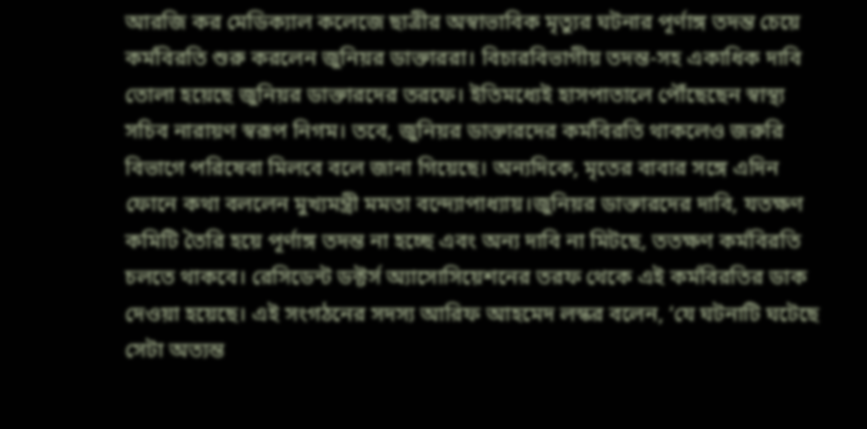আরজি কর মেডিক্যাল কলেজে ছাত্রীর অস্বাভাবিক মৃত্যুর ঘটনার পূর্ণাঙ্গ তদন্ত চেয়ে কর্মবিরতি শুরু করলেন জুনিয়র ডাক্তাররা। বিচারবিভাগীয় তদন্ত-সহ একাধিক দাবি তোলা হয়েছে জুনিয়র ডাক্তারদের তরফে। ইতিমধ্যেই হাসপাতালে পৌঁছেছেন স্বাস্থ্য সচিব নারায়ণ স্বরূপ নিগম। তবে, জুনিয়র ডাক্তারদের কর্মবিরতি থাকলেও জরুরি বিভাগে পরিষেবা মিলবে বলে জানা গিয়েছে। অন্যদিকে, মৃতের বাবার সঙ্গে এদিন ফোনে কথা বললেন মুখ্যমন্ত্রী মমতা বন্দ্যোপাধ্যায়।জুনিয়র ডাক্তারদের দাবি, যতক্ষণ কমিটি তৈরি হয়ে পূর্ণাঙ্গ তদন্ত না হচ্ছে এবং অন্য দাবি না মিটছে, ততক্ষণ কর্মবিরতি চলতে থাকবে। রেসিডেন্ট ডক্টর্স অ্যাসোসিয়েশনের তরফ থেকে এই কর্মবিরতির ডাক দেওয়া হয়েছে। এই সংগঠনের সদস্য আরিফ আহমেদ লস্কর বলেন, ‘যে ঘটনাটি ঘটেছে সেটা অত্যন্ত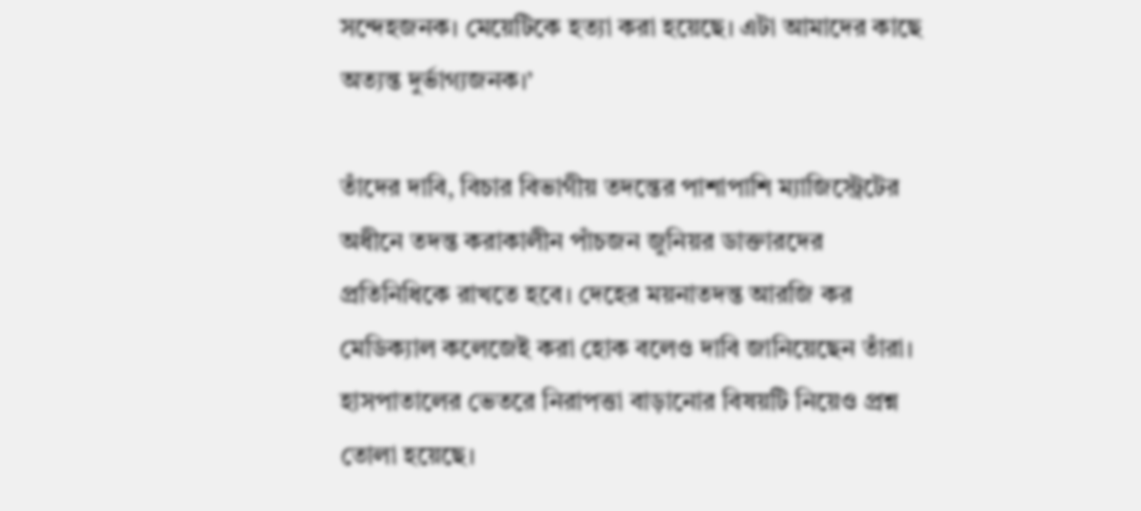সন্দেহজনক। মেয়েটিকে হত্যা করা হয়েছে। এটা আমাদের কাছে অত্যন্ত দুর্ভাগ্যজনক।’

তাঁদের দাবি, বিচার বিভাগীয় তদন্তের পাশাপাশি ম্যাজিস্ট্রেটের অধীনে তদন্ত করাকালীন পাঁচজন জুনিয়র ডাক্তারদের প্রতিনিধিকে রাখতে হবে। দেহের ময়নাতদন্ত আরজি কর মেডিক্যাল কলেজেই করা হোক বলেও দাবি জানিয়েছেন তাঁরা। হাসপাতালের ভেতরে নিরাপত্তা বাড়ানোর বিষয়টি নিয়েও প্রশ্ন তোলা হয়েছে।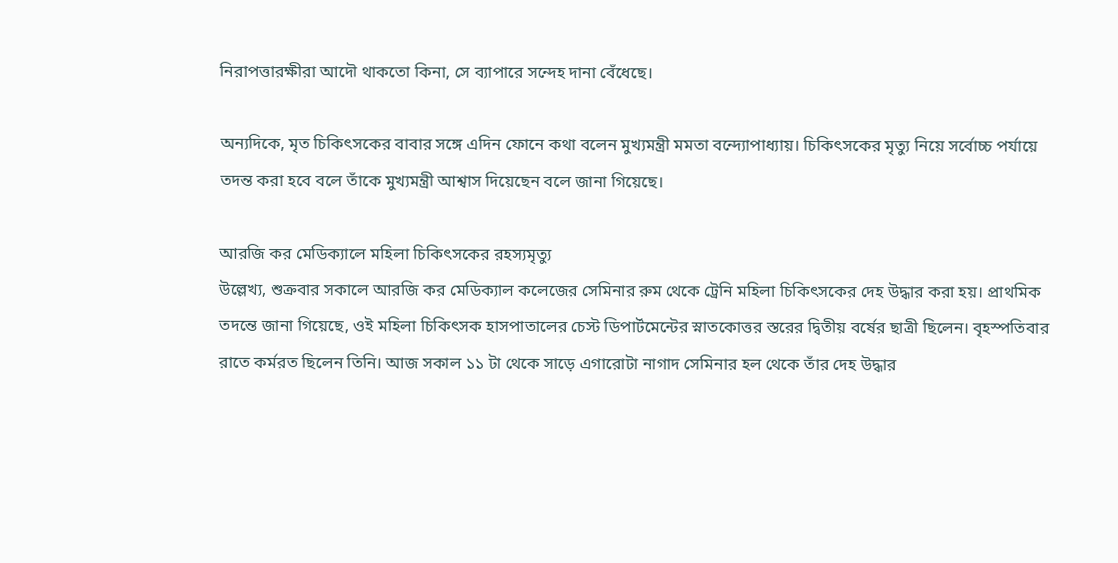নিরাপত্তারক্ষীরা আদৌ থাকতো কিনা, সে ব্যাপারে সন্দেহ দানা বেঁধেছে।

অন্যদিকে, মৃত চিকিৎসকের বাবার সঙ্গে এদিন ফোনে কথা বলেন মুখ্যমন্ত্রী মমতা বন্দ্যোপাধ্যায়। চিকিৎসকের মৃত্যু নিয়ে সর্বোচ্চ পর্যায়ে তদন্ত করা হবে বলে তাঁকে মুখ্যমন্ত্রী আশ্বাস দিয়েছেন বলে জানা গিয়েছে।

আরজি কর মেডিক্যালে মহিলা চিকিৎসকের রহস্যমৃত্যু
উল্লেখ্য, শুক্রবার সকালে আরজি কর মেডিক্যাল কলেজের সেমিনার রুম থেকে ট্রেনি মহিলা চিকিৎসকের দেহ উদ্ধার করা হয়। প্রাথমিক তদন্তে জানা গিয়েছে, ওই মহিলা চিকিৎসক হাসপাতালের চেস্ট ডিপার্টমেন্টের স্নাতকোত্তর স্তরের দ্বিতীয় বর্ষের ছাত্রী ছিলেন। বৃহস্পতিবার রাতে কর্মরত ছিলেন তিনি। আজ সকাল ১১ টা থেকে সাড়ে এগারোটা নাগাদ সেমিনার হল থেকে তাঁর দেহ উদ্ধার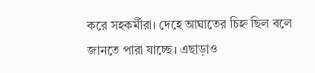করে সহকর্মীরা। দেহে আঘাতের চিহ্ন ছিল বলে জানতে পারা যাচ্ছে। এছাড়াও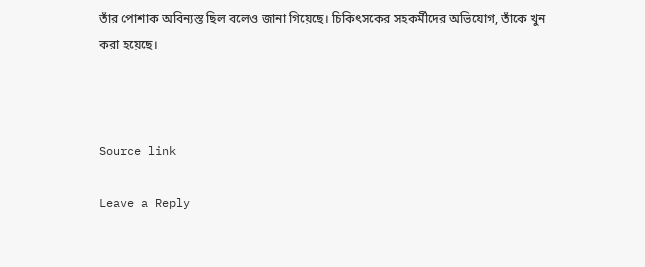তাঁর পোশাক অবিন্যস্ত ছিল বলেও জানা গিয়েছে। চিকিৎসকের সহকর্মীদের অভিযোগ, তাঁকে খুন করা হয়েছে।



Source link

Leave a Reply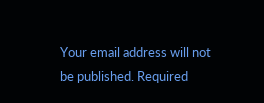Your email address will not be published. Required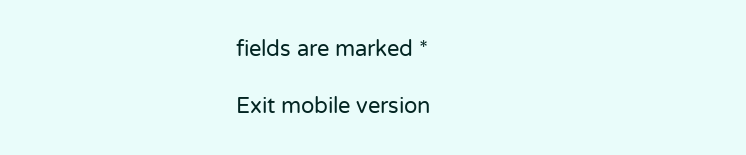fields are marked *

Exit mobile version